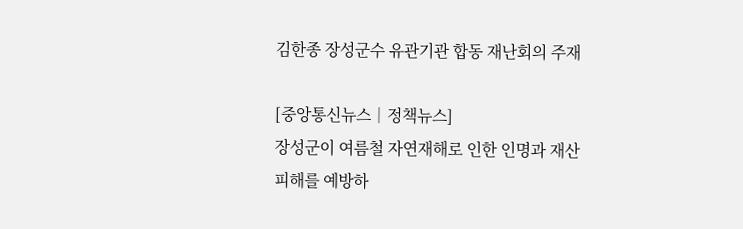김한종 장성군수 유관기관 합동 재난회의 주재

[중앙통신뉴스│정책뉴스]
장성군이 여름철 자연재해로 인한 인명과 재산 피해를 예방하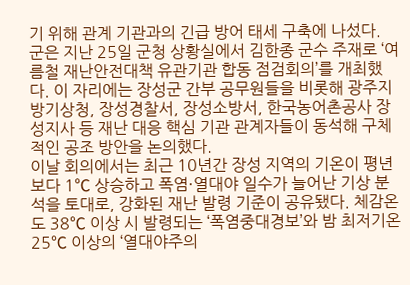기 위해 관계 기관과의 긴급 방어 태세 구축에 나섰다.
군은 지난 25일 군청 상황실에서 김한종 군수 주재로 ‘여름철 재난안전대책 유관기관 합동 점검회의’를 개최했다. 이 자리에는 장성군 간부 공무원들을 비롯해 광주지방기상청, 장성경찰서, 장성소방서, 한국농어촌공사 장성지사 등 재난 대응 핵심 기관 관계자들이 동석해 구체적인 공조 방안을 논의했다.
이날 회의에서는 최근 10년간 장성 지역의 기온이 평년보다 1℃ 상승하고 폭염·열대야 일수가 늘어난 기상 분석을 토대로, 강화된 재난 발령 기준이 공유됐다. 체감온도 38℃ 이상 시 발령되는 ‘폭염중대경보’와 밤 최저기온 25℃ 이상의 ‘열대야주의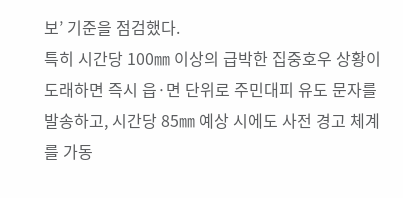보’ 기준을 점검했다.
특히 시간당 100㎜ 이상의 급박한 집중호우 상황이 도래하면 즉시 읍·면 단위로 주민대피 유도 문자를 발송하고, 시간당 85㎜ 예상 시에도 사전 경고 체계를 가동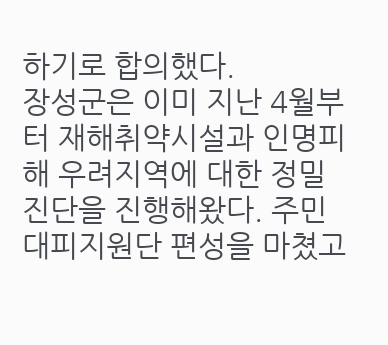하기로 합의했다.
장성군은 이미 지난 4월부터 재해취약시설과 인명피해 우려지역에 대한 정밀 진단을 진행해왔다. 주민대피지원단 편성을 마쳤고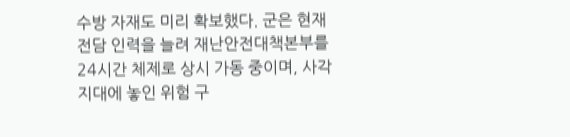수방 자재도 미리 확보했다. 군은 현재 전담 인력을 늘려 재난안전대책본부를 24시간 체제로 상시 가동 중이며, 사각지대에 놓인 위험 구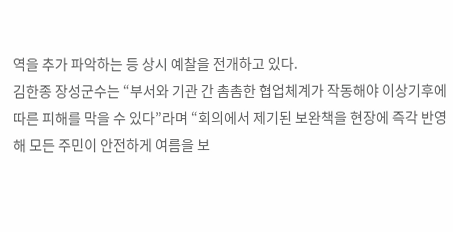역을 추가 파악하는 등 상시 예찰을 전개하고 있다.
김한종 장성군수는 “부서와 기관 간 촘촘한 협업체계가 작동해야 이상기후에 따른 피해를 막을 수 있다”라며 “회의에서 제기된 보완책을 현장에 즉각 반영해 모든 주민이 안전하게 여름을 보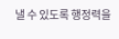낼 수 있도록 행정력을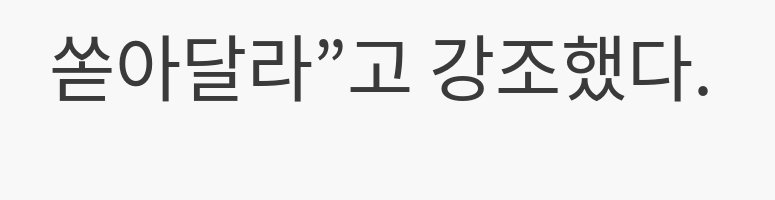쏟아달라”고 강조했다.